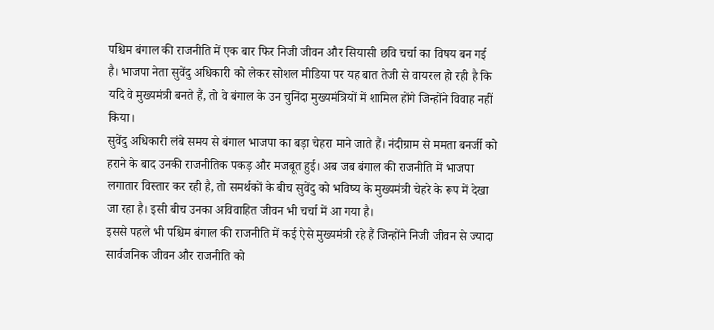पश्चिम बंगाल की राजनीति में एक बार फिर निजी जीवन और सियासी छवि चर्चा का विषय बन गई है। भाजपा नेता सुवेंदु अधिकारी को लेकर सोशल मीडिया पर यह बात तेजी से वायरल हो रही है कि यदि वे मुख्यमंत्री बनते हैं, तो वे बंगाल के उन चुनिंदा मुख्यमंत्रियों में शामिल होंगे जिन्होंने विवाह नहीं किया।
सुवेंदु अधिकारी लंबे समय से बंगाल भाजपा का बड़ा चेहरा माने जाते हैं। नंदीग्राम से ममता बनर्जी को हराने के बाद उनकी राजनीतिक पकड़ और मजबूत हुई। अब जब बंगाल की राजनीति में भाजपा लगातार विस्तार कर रही है, तो समर्थकों के बीच सुवेंदु को भविष्य के मुख्यमंत्री चेहरे के रूप में देखा जा रहा है। इसी बीच उनका अविवाहित जीवन भी चर्चा में आ गया है।
इससे पहले भी पश्चिम बंगाल की राजनीति में कई ऐसे मुख्यमंत्री रहे हैं जिन्होंने निजी जीवन से ज्यादा सार्वजनिक जीवन और राजनीति को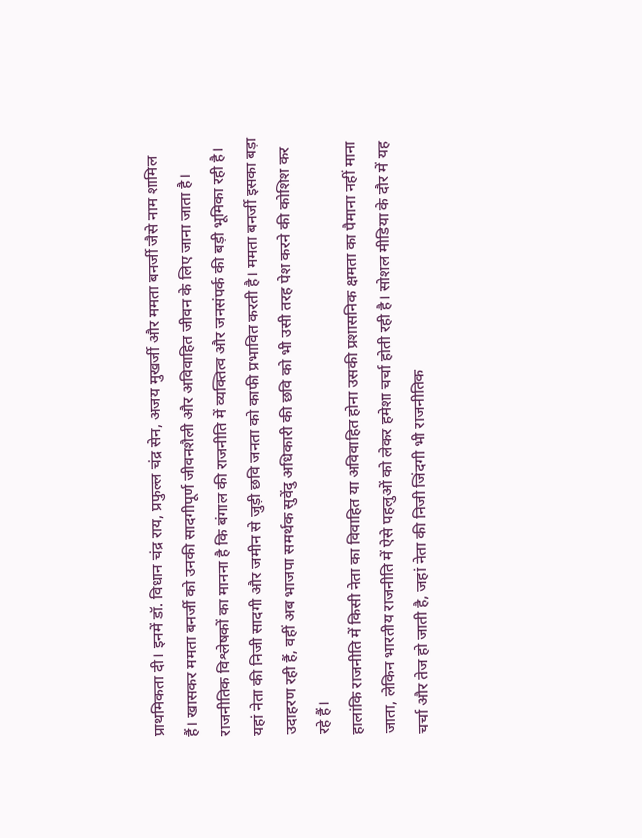प्राथमिकता दी। इनमें डॉ. विधान चंद्र राय, प्रफुल्ल चंद्र सेन, अजय मुखर्जी और ममता बनर्जी जैसे नाम शामिल हैं। खासकर ममता बनर्जी को उनकी सादगीपूर्ण जीवनशैली और अविवाहित जीवन के लिए जाना जाता है।
राजनीतिक विश्लेषकों का मानना है कि बंगाल की राजनीति में व्यक्तित्व और जनसंपर्क की बड़ी भूमिका रही है। यहां नेता की निजी सादगी और जमीन से जुड़ी छवि जनता को काफी प्रभावित करती है। ममता बनर्जी इसका बड़ा उदाहरण रही हैं, वहीं अब भाजपा समर्थक सुवेंदु अधिकारी की छवि को भी उसी तरह पेश करने की कोशिश कर रहे हैं।
हालांकि राजनीति में किसी नेता का विवाहित या अविवाहित होना उसकी प्रशासनिक क्षमता का पैमाना नहीं माना जाता, लेकिन भारतीय राजनीति में ऐसे पहलुओं को लेकर हमेशा चर्चा होती रही है। सोशल मीडिया के दौर में यह चर्चा और तेज हो जाती है, जहां नेता की निजी जिंदगी भी राजनीतिक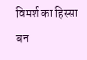विमर्श का हिस्सा बन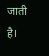जाती है।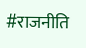#राजनीति